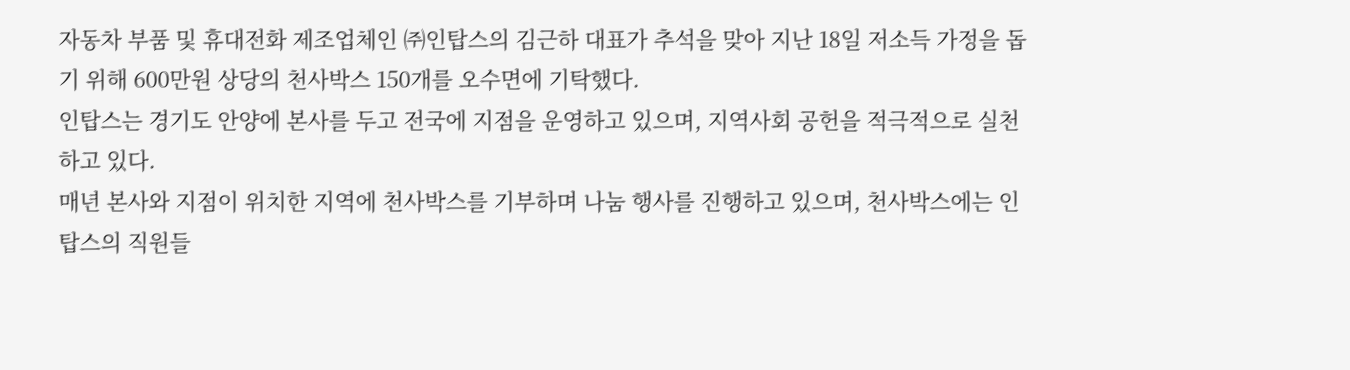자동차 부품 및 휴대전화 제조업체인 ㈜인탑스의 김근하 대표가 추석을 맞아 지난 18일 저소득 가정을 돕기 위해 600만원 상당의 천사박스 150개를 오수면에 기탁했다.
인탑스는 경기도 안양에 본사를 두고 전국에 지점을 운영하고 있으며, 지역사회 공헌을 적극적으로 실천하고 있다.
매년 본사와 지점이 위치한 지역에 천사박스를 기부하며 나눔 행사를 진행하고 있으며, 천사박스에는 인탑스의 직원들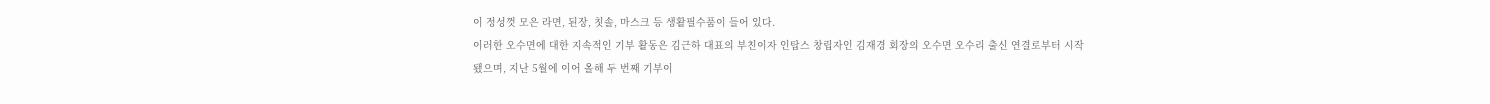이 정성껏 모은 라면, 된장, 칫솔, 마스크 등 생활필수품이 들어 있다.
이러한 오수면에 대한 지속적인 기부 활동은 김근하 대표의 부친이자 인탑스 창립자인 김재경 회장의 오수면 오수리 출신 연결로부터 시작
됐으며, 지난 5월에 이어 올해 두 번째 기부이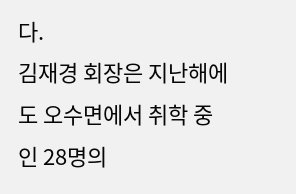다.
김재경 회장은 지난해에도 오수면에서 취학 중인 28명의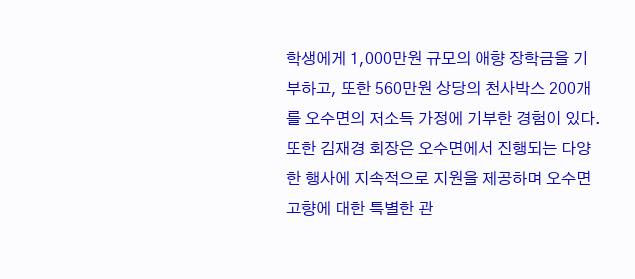학생에게 1,000만원 규모의 애향 장학금을 기부하고, 또한 560만원 상당의 천사박스 200개를 오수면의 저소득 가정에 기부한 경험이 있다.
또한 김재경 회장은 오수면에서 진행되는 다양한 행사에 지속적으로 지원을 제공하며 오수면 고향에 대한 특별한 관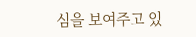심을 보여주고 있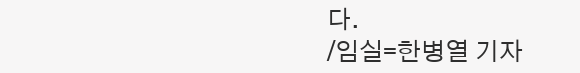다.
/임실=한병열 기자